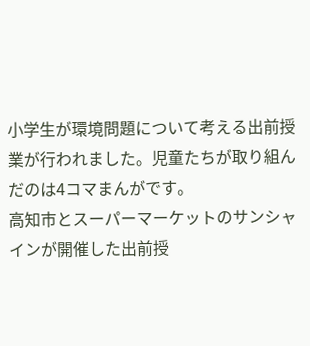小学生が環境問題について考える出前授業が行われました。児童たちが取り組んだのは4コマまんがです。
高知市とスーパーマーケットのサンシャインが開催した出前授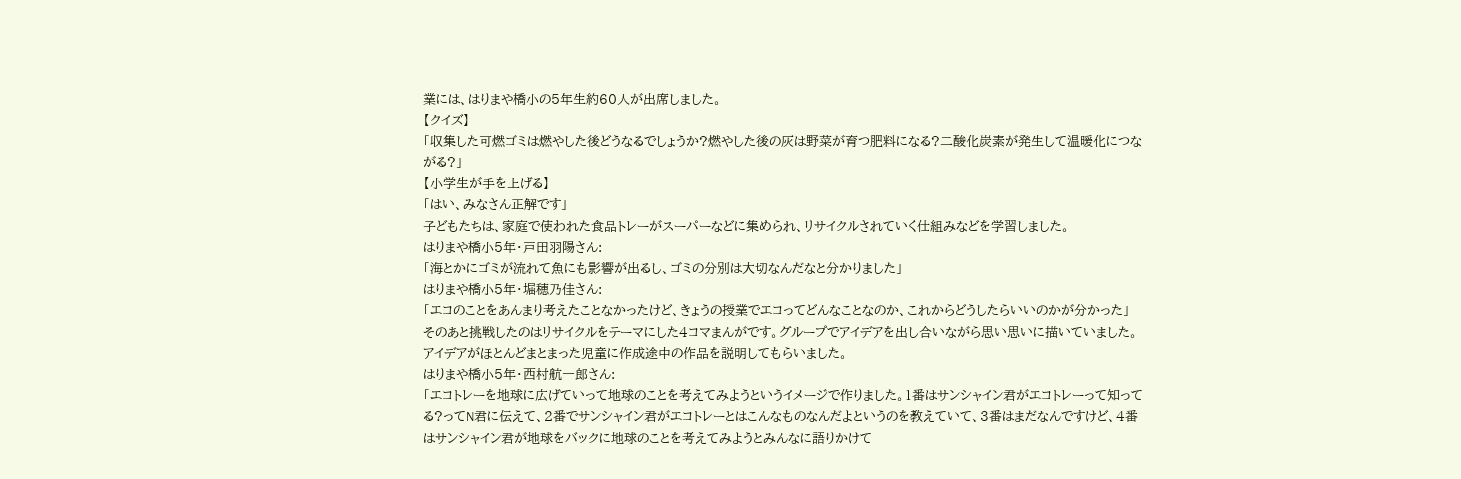業には、はりまや橋小の5年生約60人が出席しました。
【クイズ】
「収集した可燃ゴミは燃やした後どうなるでしょうか?燃やした後の灰は野菜が育つ肥料になる?二酸化炭素が発生して温暖化につながる?」
【小学生が手を上げる】
「はい、みなさん正解です」
子どもたちは、家庭で使われた食品トレーがスーパーなどに集められ、リサイクルされていく仕組みなどを学習しました。
はりまや橋小5年・戸田羽陽さん:
「海とかにゴミが流れて魚にも影響が出るし、ゴミの分別は大切なんだなと分かりました」
はりまや橋小5年・堀穂乃佳さん:
「エコのことをあんまり考えたことなかったけど、きょうの授業でエコってどんなことなのか、これからどうしたらいいのかが分かった」
そのあと挑戦したのはリサイクルをテーマにした4コマまんがです。グループでアイデアを出し合いながら思い思いに描いていました。
アイデアがほとんどまとまった児童に作成途中の作品を説明してもらいました。
はりまや橋小5年・西村航一郎さん:
「エコトレーを地球に広げていって地球のことを考えてみようというイメージで作りました。1番はサンシャイン君がエコトレーって知ってる?ってN君に伝えて、2番でサンシャイン君がエコトレーとはこんなものなんだよというのを教えていて、3番はまだなんですけど、4番はサンシャイン君が地球をバックに地球のことを考えてみようとみんなに語りかけて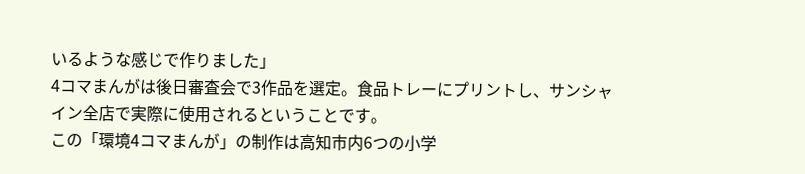いるような感じで作りました」
4コマまんがは後日審査会で3作品を選定。食品トレーにプリントし、サンシャイン全店で実際に使用されるということです。
この「環境4コマまんが」の制作は高知市内6つの小学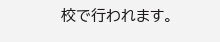校で行われます。